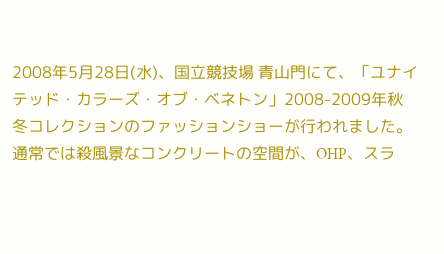2008年5月28日(水)、国立競技場 青山門にて、「ユナイテッド・カラーズ・オブ・ベネトン」2008-2009年秋冬コレクションのファッションショーが行われました。
通常では殺風景なコンクリートの空間が、OHP、スラ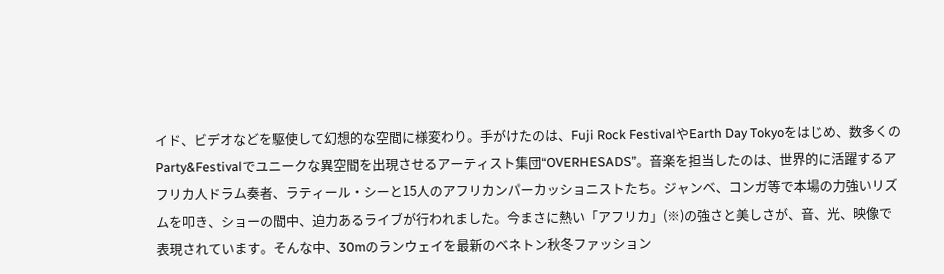イド、ビデオなどを駆使して幻想的な空間に様変わり。手がけたのは、Fuji Rock FestivalやEarth Day Tokyoをはじめ、数多くのParty&Festivalでユニークな異空間を出現させるアーティスト集団“OVERHESADS”。音楽を担当したのは、世界的に活躍するアフリカ人ドラム奏者、ラティール・シーと15人のアフリカンパーカッショニストたち。ジャンベ、コンガ等で本場の力強いリズムを叩き、ショーの間中、迫力あるライブが行われました。今まさに熱い「アフリカ」(※)の強さと美しさが、音、光、映像で表現されています。そんな中、30mのランウェイを最新のベネトン秋冬ファッション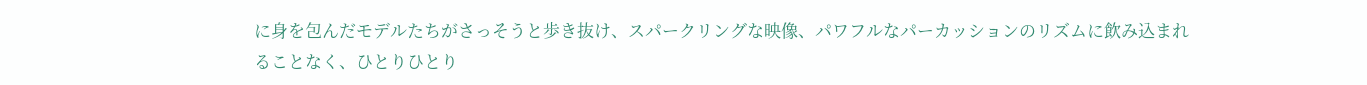に身を包んだモデルたちがさっそうと歩き抜け、スパークリングな映像、パワフルなパーカッションのリズムに飲み込まれることなく、ひとりひとり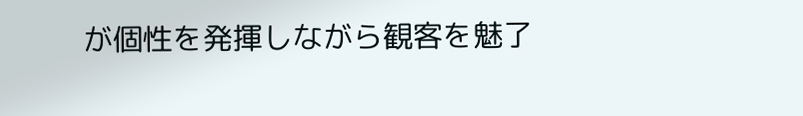が個性を発揮しながら観客を魅了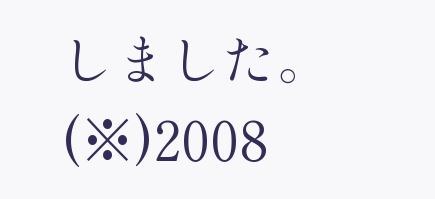しました。
(※)2008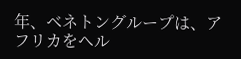年、ベネトングループは、アフリカをヘル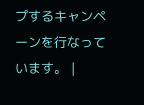プするキャンペーンを行なっています。 |